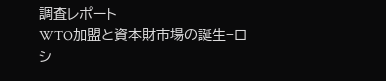調査レポート
WTO加盟と資本財市場の誕生−ロシ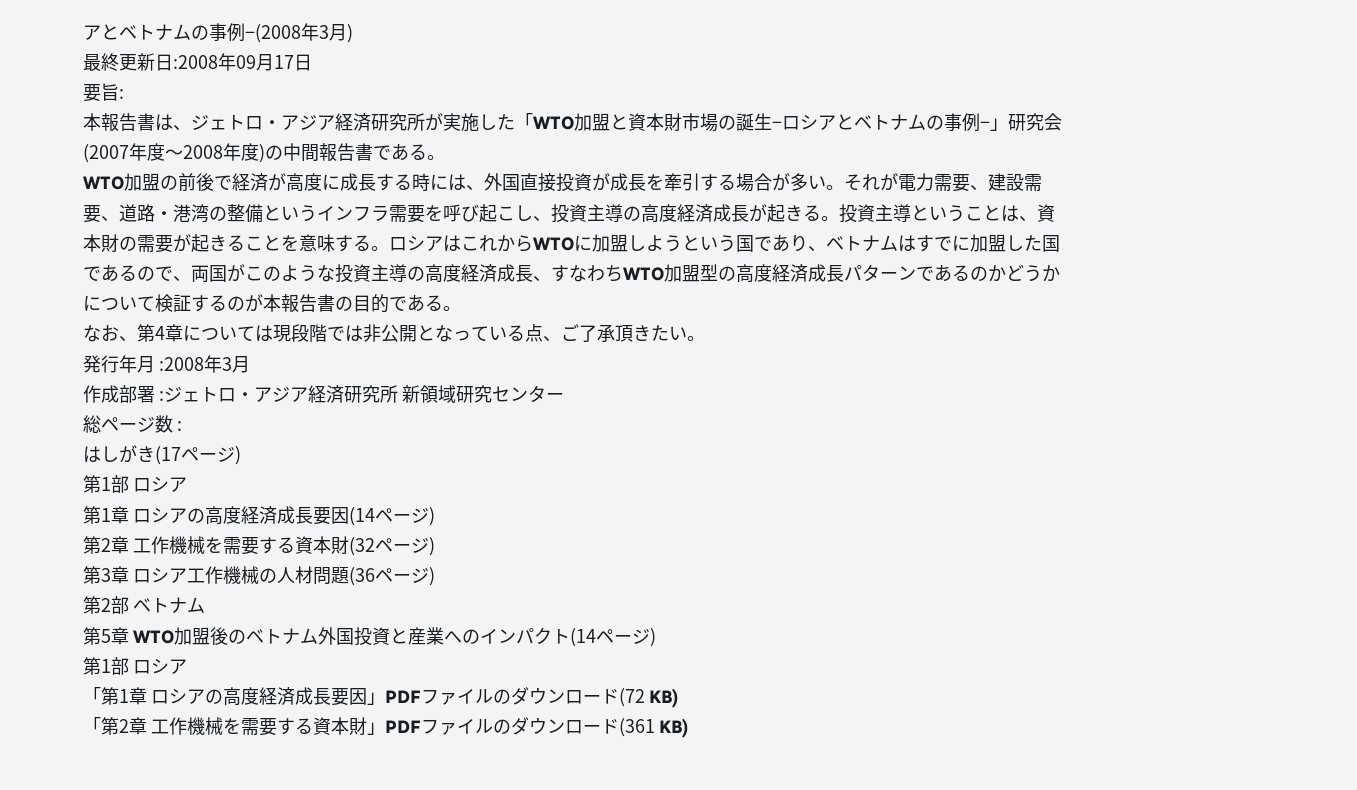アとベトナムの事例−(2008年3月)
最終更新日:2008年09月17日
要旨:
本報告書は、ジェトロ・アジア経済研究所が実施した「WTO加盟と資本財市場の誕生−ロシアとベトナムの事例−」研究会(2007年度〜2008年度)の中間報告書である。
WTO加盟の前後で経済が高度に成長する時には、外国直接投資が成長を牽引する場合が多い。それが電力需要、建設需要、道路・港湾の整備というインフラ需要を呼び起こし、投資主導の高度経済成長が起きる。投資主導ということは、資本財の需要が起きることを意味する。ロシアはこれからWTOに加盟しようという国であり、ベトナムはすでに加盟した国であるので、両国がこのような投資主導の高度経済成長、すなわちWTO加盟型の高度経済成長パターンであるのかどうかについて検証するのが本報告書の目的である。
なお、第4章については現段階では非公開となっている点、ご了承頂きたい。
発行年月 :2008年3月
作成部署 :ジェトロ・アジア経済研究所 新領域研究センター
総ページ数 :
はしがき(17ページ)
第1部 ロシア
第1章 ロシアの高度経済成長要因(14ページ)
第2章 工作機械を需要する資本財(32ページ)
第3章 ロシア工作機械の人材問題(36ページ)
第2部 ベトナム
第5章 WTO加盟後のベトナム外国投資と産業へのインパクト(14ページ)
第1部 ロシア
「第1章 ロシアの高度経済成長要因」PDFファイルのダウンロード(72 KB)
「第2章 工作機械を需要する資本財」PDFファイルのダウンロード(361 KB)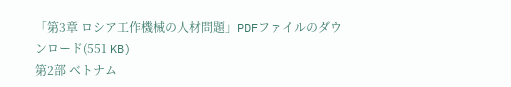「第3章 ロシア工作機械の人材問題」PDFファイルのダウンロード(551 KB)
第2部 ベトナム